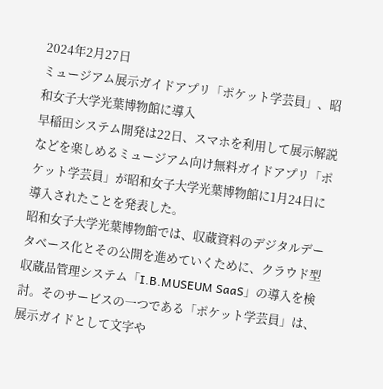2024年2月27日
ミュージアム展示ガイドアプリ「ポケット学芸員」、昭和女子大学光葉博物館に導入
早稲田システム開発は22日、スマホを利用して展示解説などを楽しめるミュージアム向け無料ガイドアプリ「ポケット学芸員」が昭和女子大学光葉博物館に1月24日に導入されたことを発表した。
昭和女子大学光葉博物館では、収蔵資料のデジタルデータベース化とその公開を進めていくために、クラウド型収蔵品管理システム「I.B.MUSEUM SaaS」の導入を検討。そのサービスの一つである「ポケット学芸員」は、展示ガイドとして文字や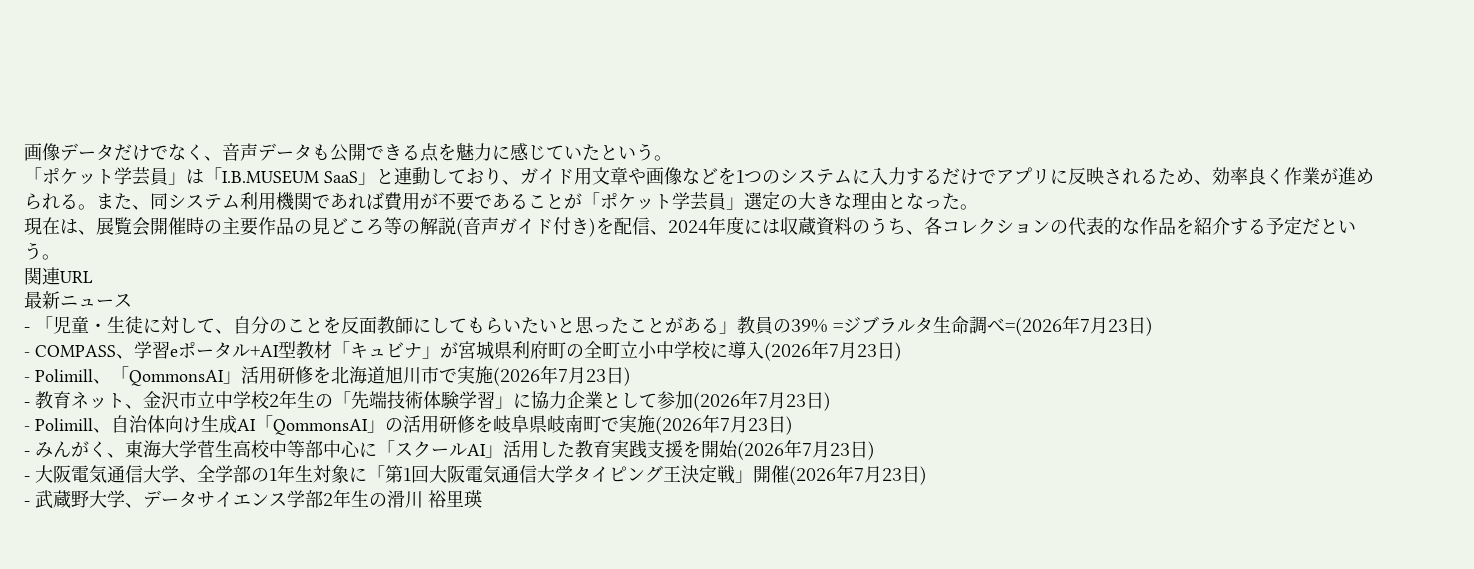画像データだけでなく、音声データも公開できる点を魅力に感じていたという。
「ポケット学芸員」は「I.B.MUSEUM SaaS」と連動しており、ガイド用文章や画像などを1つのシステムに入力するだけでアプリに反映されるため、効率良く作業が進められる。また、同システム利用機関であれば費用が不要であることが「ポケット学芸員」選定の大きな理由となった。
現在は、展覧会開催時の主要作品の見どころ等の解説(音声ガイド付き)を配信、2024年度には収蔵資料のうち、各コレクションの代表的な作品を紹介する予定だという。
関連URL
最新ニュース
- 「児童・生徒に対して、自分のことを反面教師にしてもらいたいと思ったことがある」教員の39% =ジブラルタ生命調べ=(2026年7月23日)
- COMPASS、学習eポータル+AI型教材「キュビナ」が宮城県利府町の全町立小中学校に導入(2026年7月23日)
- Polimill、「QommonsAI」活用研修を北海道旭川市で実施(2026年7月23日)
- 教育ネット、金沢市立中学校2年生の「先端技術体験学習」に協力企業として参加(2026年7月23日)
- Polimill、自治体向け生成AI「QommonsAI」の活用研修を岐阜県岐南町で実施(2026年7月23日)
- みんがく、東海大学菅生高校中等部中心に「スクールAI」活用した教育実践支援を開始(2026年7月23日)
- 大阪電気通信大学、全学部の1年生対象に「第1回大阪電気通信大学タイピング王決定戦」開催(2026年7月23日)
- 武蔵野大学、データサイエンス学部2年生の滑川 裕里瑛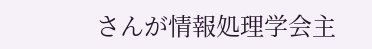さんが情報処理学会主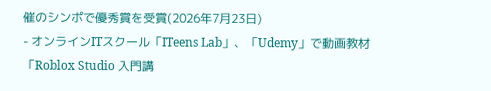催のシンポで優秀賞を受賞(2026年7月23日)
- オンラインITスクール「ITeens Lab」、「Udemy」で動画教材「Roblox Studio 入門講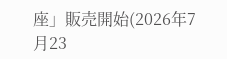座」販売開始(2026年7月23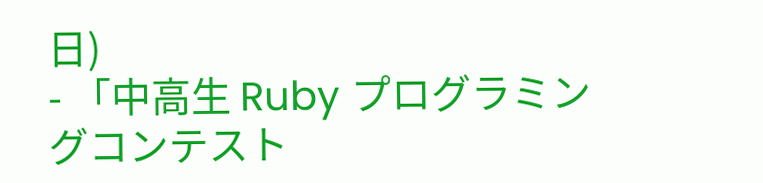日)
- 「中高生 Ruby プログラミングコンテスト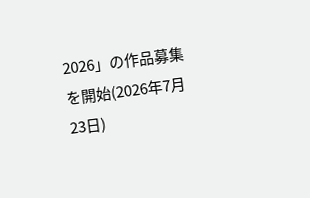2026」の作品募集を開始(2026年7月23日)